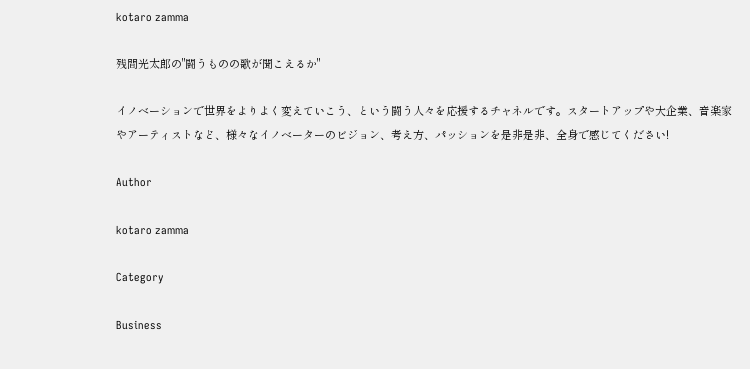kotaro zamma

残間光太郎の"闘うものの歌が聞こえるか"

イノベーションで世界をよりよく変えていこう、という闘う人々を応援するチャネルです。スタートアップや大企業、音楽家やアーティストなど、様々なイノベーターのビジョン、考え方、パッションを是非是非、全身で感じてください!

Author

kotaro zamma

Category

Business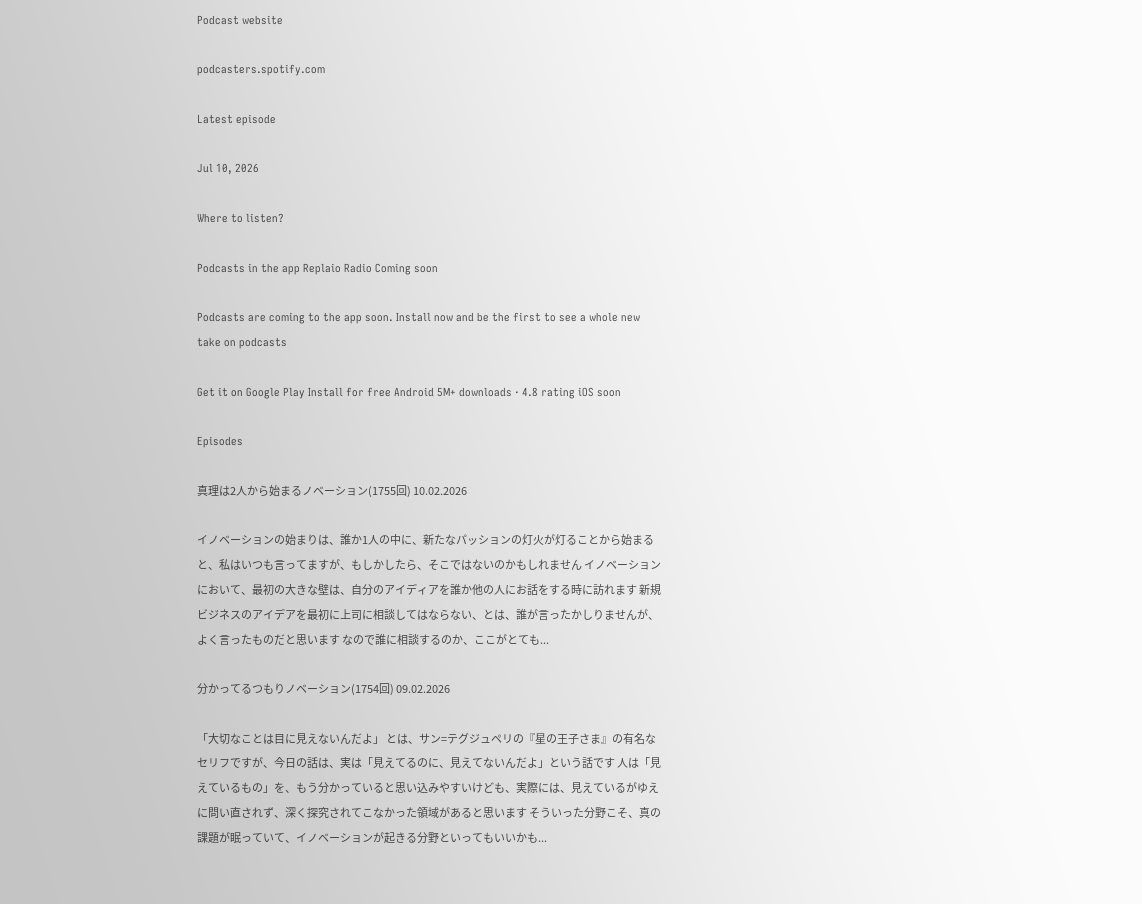Podcast website

podcasters.spotify.com

Latest episode

Jul 10, 2026

Where to listen?

Podcasts in the app Replaio Radio Coming soon

Podcasts are coming to the app soon. Install now and be the first to see a whole new take on podcasts

Get it on Google Play Install for free Android 5M+ downloads · 4.8 rating iOS soon

Episodes

真理は2人から始まるノベーション(1755回) 10.02.2026

イノベーションの始まりは、誰か1人の中に、新たなパッションの灯火が灯ることから始まると、私はいつも言ってますが、もしかしたら、そこではないのかもしれません イノベーションにおいて、最初の大きな壁は、自分のアイディアを誰か他の人にお話をする時に訪れます 新規ビジネスのアイデアを最初に上司に相談してはならない、とは、誰が言ったかしりませんが、よく言ったものだと思います なので誰に相談するのか、ここがとても...

分かってるつもりノベーション(1754回) 09.02.2026

「大切なことは目に見えないんだよ」 とは、サン=テグジュペリの『星の王子さま』の有名なセリフですが、今日の話は、実は「見えてるのに、見えてないんだよ」という話です 人は「見えているもの」を、もう分かっていると思い込みやすいけども、実際には、見えているがゆえに問い直されず、深く探究されてこなかった領域があると思います そういった分野こそ、真の課題が眠っていて、イノベーションが起きる分野といってもいいかも...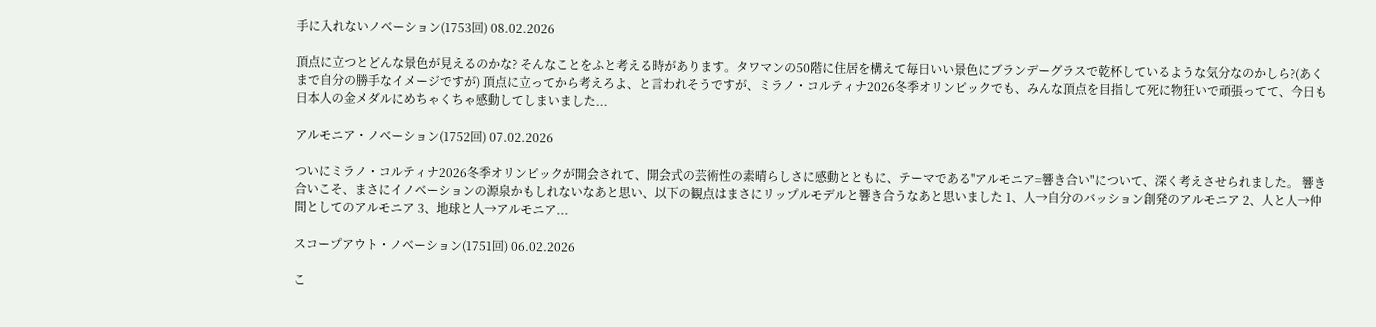手に入れないノベーション(1753回) 08.02.2026

頂点に立つとどんな景色が見えるのかな? そんなことをふと考える時があります。タワマンの50階に住居を構えて毎日いい景色にブランデーグラスで乾杯しているような気分なのかしら?(あくまで自分の勝手なイメージですが) 頂点に立ってから考えろよ、と言われそうですが、ミラノ・コルティナ2026冬季オリンピックでも、みんな頂点を目指して死に物狂いで頑張ってて、今日も日本人の金メダルにめちゃくちゃ感動してしまいました...

アルモニア・ノベーション(1752回) 07.02.2026

ついにミラノ・コルティナ2026冬季オリンピックが開会されて、開会式の芸術性の素晴らしさに感動とともに、テーマである''アルモニア=響き合い"について、深く考えさせられました。 響き合いこそ、まさにイノベーションの源泉かもしれないなあと思い、以下の観点はまさにリップルモデルと響き合うなあと思いました 1、人→自分のバッション創発のアルモニア 2、人と人→仲間としてのアルモニア 3、地球と人→アルモニア...

スコープアウト・ノベーション(1751回) 06.02.2026

こ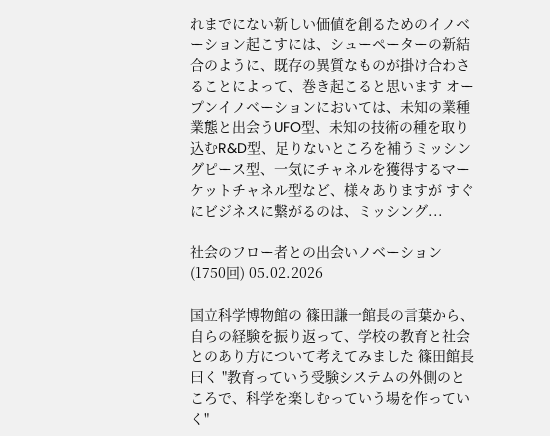れまでにない新しい価値を創るためのイノベーション起こすには、シューペーターの新結合のように、既存の異質なものが掛け合わさることによって、巻き起こると思います オープンイノベーションにおいては、未知の業種業態と出会うUFO型、未知の技術の種を取り込むR&D型、足りないところを補うミッシングピース型、一気にチャネルを獲得するマーケットチャネル型など、様々ありますが すぐにビジネスに繋がるのは、ミッシング...

社会のフロー者との出会いノベーション(1750回) 05.02.2026

国立科学博物館の 篠田謙一館長の言葉から、自らの経験を振り返って、学校の教育と社会とのあり方について考えてみました 篠田館長曰く "教育っていう受験システムの外側のところで、科学を楽しむっていう場を作っていく"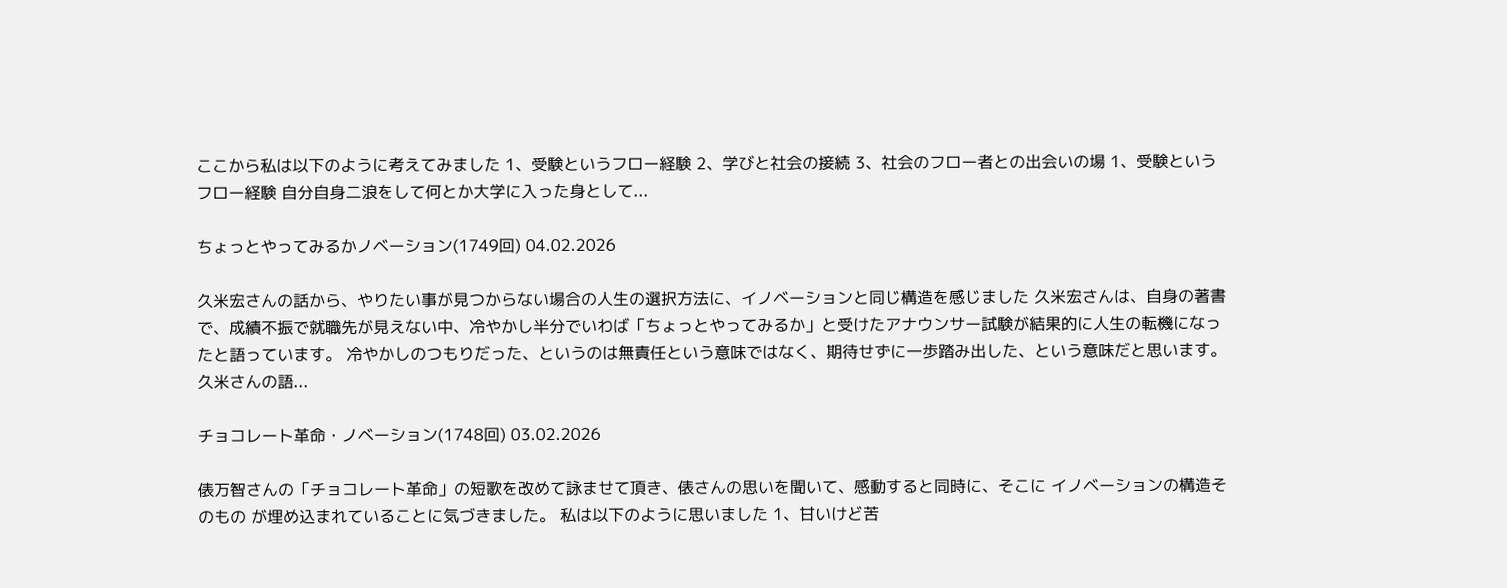ここから私は以下のように考えてみました 1、受験というフロー経験 2、学びと社会の接続 3、社会のフロー者との出会いの場 1、受験というフロー経験 自分自身二浪をして何とか大学に入った身として...

ちょっとやってみるかノベーション(1749回) 04.02.2026

久米宏さんの話から、やりたい事が見つからない場合の人生の選択方法に、イノベーションと同じ構造を感じました 久米宏さんは、自身の著書で、成績不振で就職先が見えない中、冷やかし半分でいわば「ちょっとやってみるか」と受けたアナウンサー試験が結果的に人生の転機になったと語っています。 冷やかしのつもりだった、というのは無責任という意味ではなく、期待せずに一歩踏み出した、という意味だと思います。 久米さんの語...

チョコレート革命・ノベーション(1748回) 03.02.2026

俵万智さんの「チョコレート革命」の短歌を改めて詠ませて頂き、俵さんの思いを聞いて、感動すると同時に、そこに イノベーションの構造そのもの が埋め込まれていることに気づきました。 私は以下のように思いました 1、甘いけど苦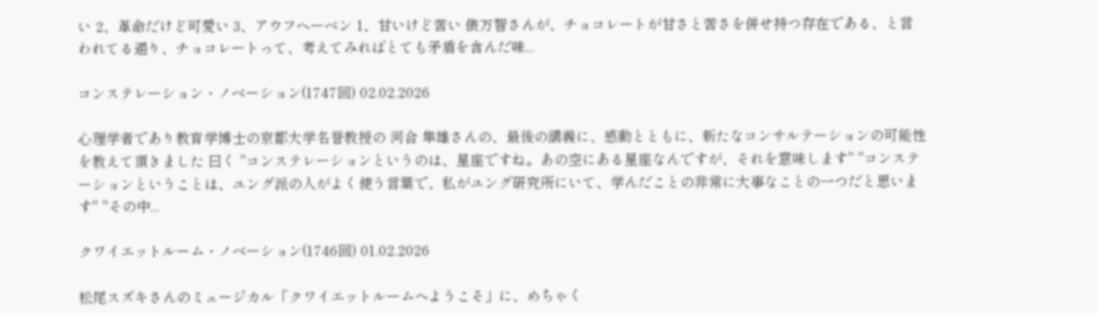い 2、革命だけど可愛い 3、アウフヘーベン 1、甘いけど苦い 俵万智さんが、チョコレートが甘さと苦さを併せ持つ存在である、と言われてる通り、チョコレートって、考えてみればとても矛盾を含んだ味...

コンステレーション・ノベーション(1747回) 02.02.2026

心理学者であり教育学博士の京都大学名誉教授の 河合 隼雄さんの、最後の講義に、感動とともに、新たなコンサルテーションの可能性を教えて頂きました 曰く "コンステレーションというのは、星座ですね。あの空にある星座なんですが、それを意味します" "コンステーションということは、ユング派の人がよく使う言葉で、私がユング研究所にいて、学んだことの非常に大事なことの一つだと思います" "その中...

クワイエットルーム・ノベーション(1746回) 01.02.2026

松尾スズキさんのミュージカル「クワイエットルームへようこそ」に、めちゃく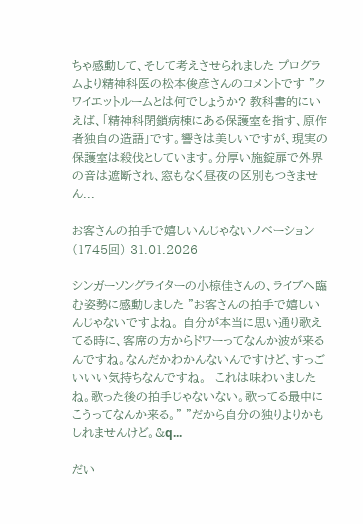ちゃ感動して、そして考えさせられました プログラムより精神科医の松本俊彦さんのコメントです "クワイエットルームとは何でしょうか? 教科書的にいえば、「精神科閉鎖病棟にある保護室を指す、原作者独自の造語」です。響きは美しいですが、現実の保護室は殺伐としています。分厚い施錠扉で外界の音は遮断され、窓もなく昼夜の区別もつきません...

お客さんの拍手で嬉しいんじゃないノベーション(1745回) 31.01.2026

シンガーソングライターの小椋佳さんの、ライブへ臨む姿勢に感動しました "お客さんの拍手で嬉しいんじゃないですよね。 自分が本当に思い通り歌えてる時に、客席の方からドワーってなんか波が来るんですね。なんだかわかんないんですけど、すっごいいい気持ちなんですね。  これは味わいましたね。歌った後の拍手じゃないない。歌ってる最中にこうってなんか来る。" "だから自分の独りよりかもしれませんけど。&q...

だい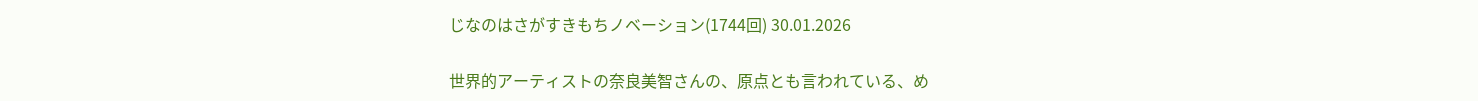じなのはさがすきもちノベーション(1744回) 30.01.2026

世界的アーティストの奈良美智さんの、原点とも言われている、め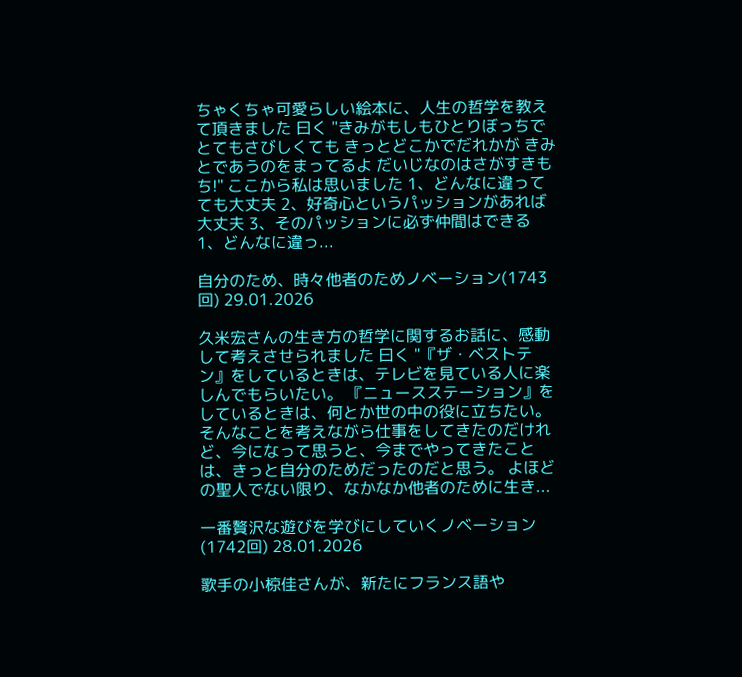ちゃくちゃ可愛らしい絵本に、人生の哲学を教えて頂きました 曰く "きみがもしもひとりぼっちで とてもさびしくても きっとどこかでだれかが きみとであうのをまってるよ だいじなのはさがすきもち!" ここから私は思いました 1、どんなに違ってても大丈夫 2、好奇心というパッションがあれば大丈夫 3、そのパッションに必ず仲間はできる 1、どんなに違っ...

自分のため、時々他者のためノベーション(1743回) 29.01.2026

久米宏さんの生き方の哲学に関するお話に、感動して考えさせられました 曰く "『ザ・ベストテン』をしているときは、テレビを見ている人に楽しんでもらいたい。 『ニュースステーション』をしているときは、何とか世の中の役に立ちたい。  そんなことを考えながら仕事をしてきたのだけれど、今になって思うと、今までやってきたことは、きっと自分のためだったのだと思う。 よほどの聖人でない限り、なかなか他者のために生き...

一番贅沢な遊びを学びにしていくノベーション(1742回) 28.01.2026

歌手の小椋佳さんが、新たにフランス語や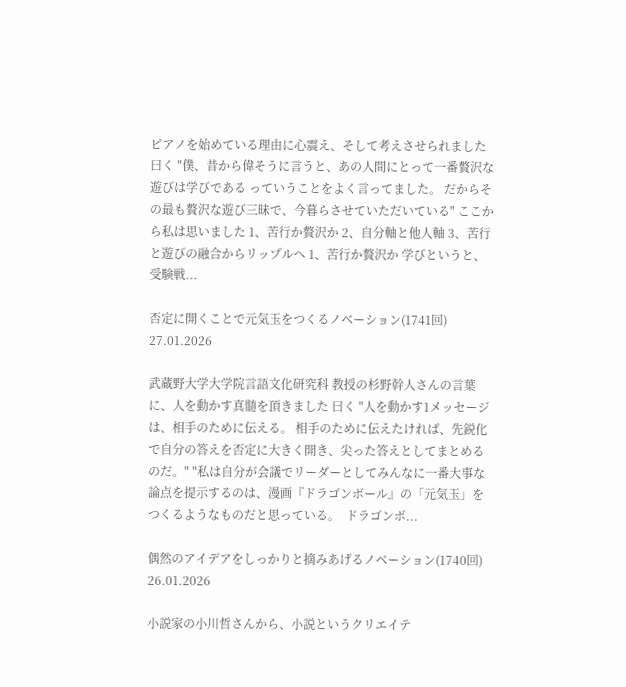ピアノを始めている理由に心震え、そして考えさせられました 曰く "僕、昔から偉そうに言うと、あの人間にとって一番贅沢な遊びは学びである っていうことをよく言ってました。 だからその最も贅沢な遊び三昧で、今暮らさせていただいている" ここから私は思いました 1、苦行か贅沢か 2、自分軸と他人軸 3、苦行と遊びの融合からリップルへ 1、苦行か贅沢か 学びというと、受験戦...

否定に開くことで元気玉をつくるノベーション(1741回) 27.01.2026

武蔵野大学大学院言語文化研究科 教授の杉野幹人さんの言葉に、人を動かす真髄を頂きました 曰く "人を動かす1メッセージは、相手のために伝える。 相手のために伝えたければ、先鋭化で自分の答えを否定に大きく開き、尖った答えとしてまとめるのだ。" "私は自分が会議でリーダーとしてみんなに一番大事な論点を提示するのは、漫画『ドラゴンボール』の「元気玉」をつくるようなものだと思っている。  ドラゴンボ...

偶然のアイデアをしっかりと摘みあげるノベーション(1740回) 26.01.2026

小説家の小川哲さんから、小説というクリエイテ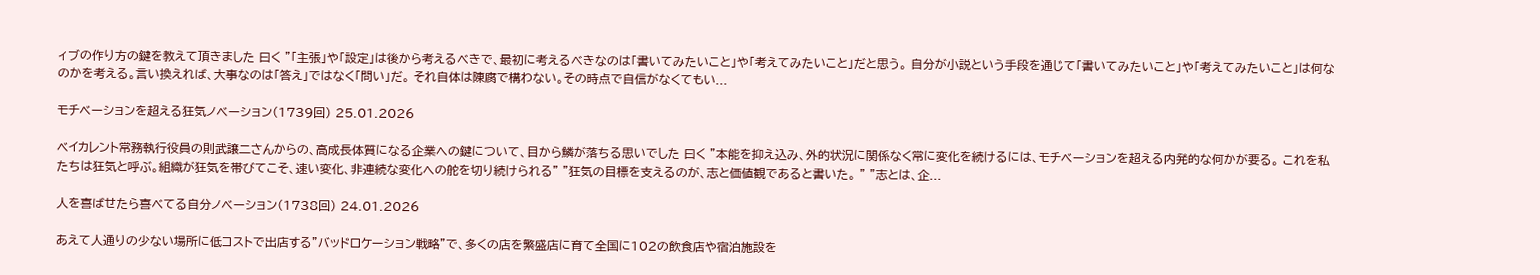ィブの作り方の鍵を教えて頂きました 曰く "「主張」や「設定」は後から考えるべきで、最初に考えるべきなのは「書いてみたいこと」や「考えてみたいこと」だと思う。 自分が小説という手段を通じて「書いてみたいこと」や「考えてみたいこと」は何なのかを考える。言い換えれば、大事なのは「答え」ではなく「問い」だ。 それ自体は陳腐で構わない。その時点で自信がなくてもい...

モチベーションを超える狂気ノベーション(1739回) 25.01.2026

ベイカレント常務執行役員の則武譲二さんからの、高成長体質になる企業への鍵について、目から鱗が落ちる思いでした 曰く "本能を抑え込み、外的状況に関係なく常に変化を続けるには、モチベーションを超える内発的な何かが要る。 これを私たちは狂気と呼ぶ。組織が狂気を帯びてこそ、速い変化、非連続な変化への舵を切り続けられる" "狂気の目標を支えるのが、志と価値観であると書いた。 " "志とは、企...

人を喜ばせたら喜べてる自分ノベーション(1738回) 24.01.2026

あえて人通りの少ない場所に低コストで出店する"バッドロケーション戦略"で、多くの店を繁盛店に育て全国に102の飲食店や宿泊施設を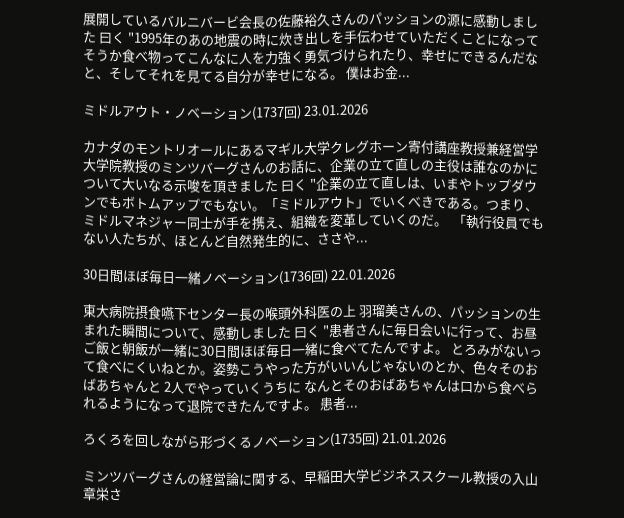展開しているバルニバービ会長の佐藤裕久さんのパッションの源に感動しました 曰く "1995年のあの地震の時に炊き出しを手伝わせていただくことになって そうか食べ物ってこんなに人を力強く勇気づけられたり、幸せにできるんだなと、そしてそれを見てる自分が幸せになる。 僕はお金...

ミドルアウト・ノベーション(1737回) 23.01.2026

カナダのモントリオールにあるマギル大学クレグホーン寄付講座教授兼経営学大学院教授のミンツバーグさんのお話に、企業の立て直しの主役は誰なのかについて大いなる示唆を頂きました 曰く "企業の立て直しは、いまやトップダウンでもボトムアップでもない。「ミドルアウト」でいくべきである。つまり、ミドルマネジャー同士が手を携え、組織を変革していくのだ。  「執行役員でもない人たちが、ほとんど自然発生的に、ささや...

30日間ほぼ毎日一緒ノベーション(1736回) 22.01.2026

東大病院摂食嚥下センター長の喉頭外科医の上 羽瑠美さんの、パッションの生まれた瞬間について、感動しました 曰く "患者さんに毎日会いに行って、お昼ご飯と朝飯が一緒に30日間ほぼ毎日一緒に食べてたんですよ。 とろみがないって食べにくいねとか。姿勢こうやった方がいいんじゃないのとか、色々そのおばあちゃんと 2人でやっていくうちに なんとそのおばあちゃんは口から食べられるようになって退院できたんですよ。 患者...

ろくろを回しながら形づくるノベーション(1735回) 21.01.2026

ミンツバーグさんの経営論に関する、早稲田大学ビジネススクール教授の入山章栄さ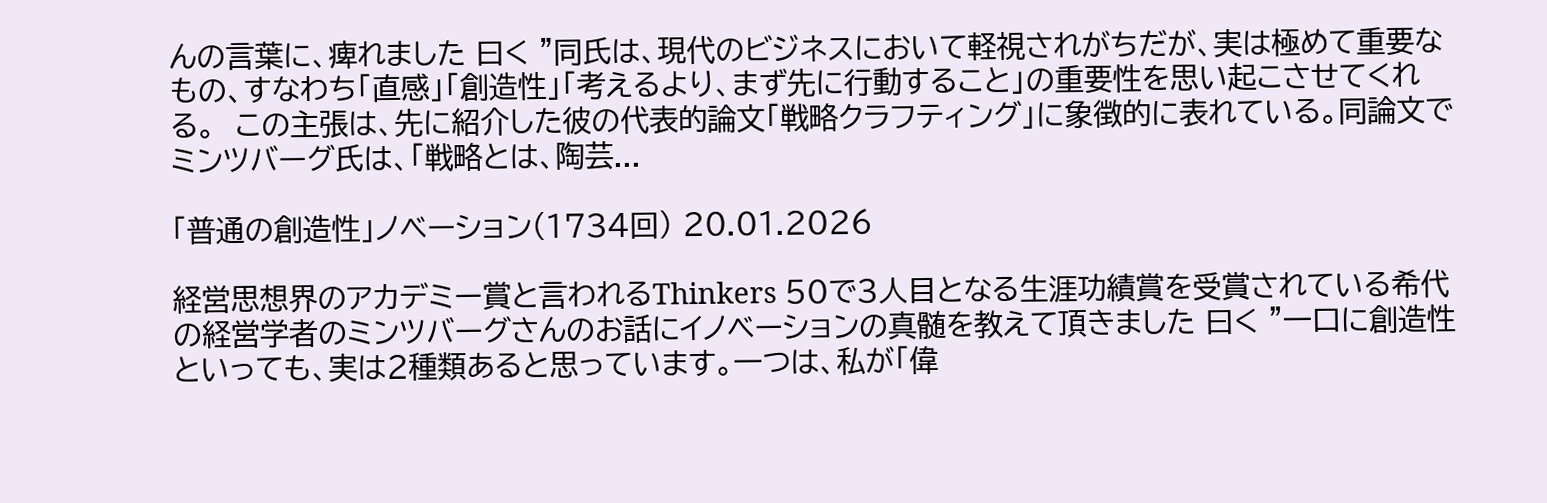んの言葉に、痺れました 曰く "同氏は、現代のビジネスにおいて軽視されがちだが、実は極めて重要なもの、すなわち「直感」「創造性」「考えるより、まず先に行動すること」の重要性を思い起こさせてくれる。  この主張は、先に紹介した彼の代表的論文「戦略クラフティング」に象徴的に表れている。同論文でミンツバーグ氏は、「戦略とは、陶芸...

「普通の創造性」ノベーション(1734回) 20.01.2026

経営思想界のアカデミー賞と言われるThinkers 50で3人目となる生涯功績賞を受賞されている希代の経営学者のミンツバーグさんのお話にイノベーションの真髄を教えて頂きました 曰く "一口に創造性といっても、実は2種類あると思っています。一つは、私が「偉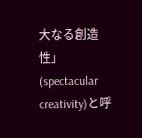大なる創造性」(spectacular creativity)と呼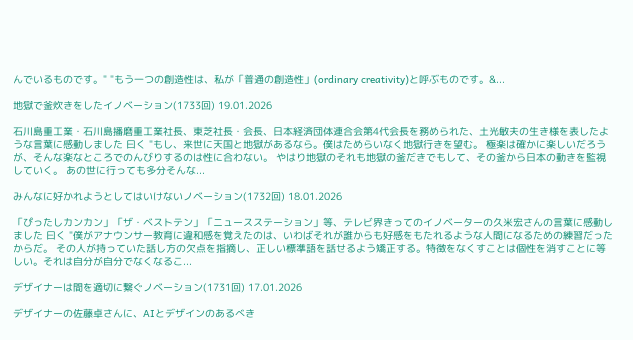んでいるものです。" "もう一つの創造性は、私が「普通の創造性」(ordinary creativity)と呼ぶものです。&...

地獄で釜炊きをしたイノベーション(1733回) 19.01.2026

石川島重工業・石川島播磨重工業社長、東芝社長・会長、日本経済団体連合会第4代会長を務められた、土光敏夫の生き様を表したような言葉に感動しました 曰く "もし、来世に天国と地獄があるなら。僕はためらいなく地獄行きを望む。 極楽は確かに楽しいだろうが、そんな楽なところでのんびりするのは性に合わない。 やはり地獄のそれも地獄の釜だきでもして、その釜から日本の動きを監視していく。 あの世に行っても多分そんな...

みんなに好かれようとしてはいけないノベーション(1732回) 18.01.2026

「ぴったしカンカン」「ザ・ベストテン」「ニュースステーション」等、テレビ界きってのイノベーターの久米宏さんの言葉に感動しました 曰く "僕がアナウンサー教育に違和感を覚えたのは、いわばそれが誰からも好感をもたれるような人間になるための練習だったからだ。 その人が持っていた話し方の欠点を指摘し、正しい標準語を話せるよう矯正する。特徴をなくすことは個性を消すことに等しい。それは自分が自分でなくなるこ...

デザイナーは間を適切に繋ぐノベーション(1731回) 17.01.2026

デザイナーの佐藤卓さんに、AIとデザインのあるべき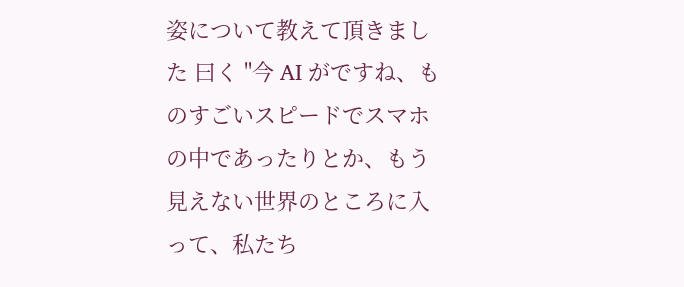姿について教えて頂きました 曰く "今 AI がですね、ものすごいスピードでスマホの中であったりとか、もう見えない世界のところに入って、私たち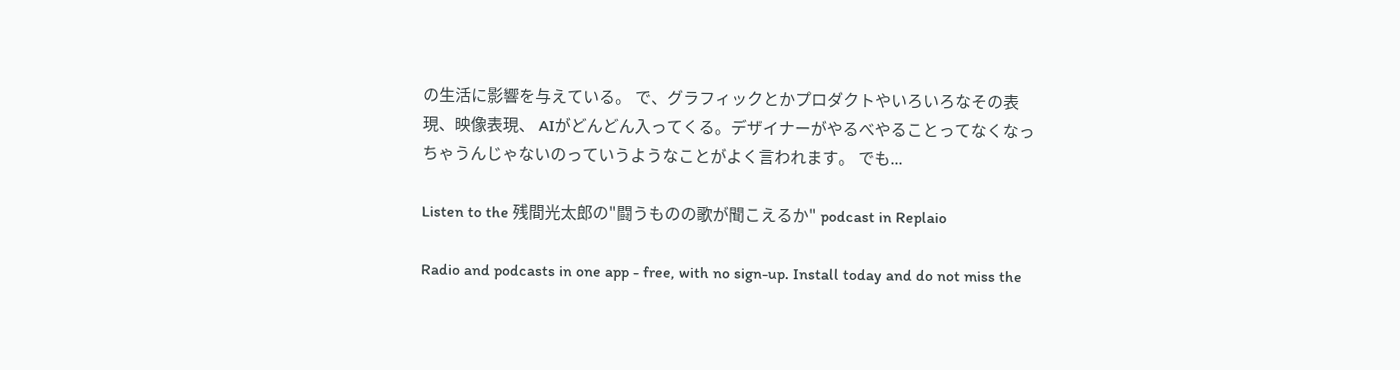の生活に影響を与えている。 で、グラフィックとかプロダクトやいろいろなその表現、映像表現、 AIがどんどん入ってくる。デザイナーがやるべやることってなくなっちゃうんじゃないのっていうようなことがよく言われます。 でも...

Listen to the 残間光太郎の"闘うものの歌が聞こえるか" podcast in Replaio

Radio and podcasts in one app - free, with no sign-up. Install today and do not miss the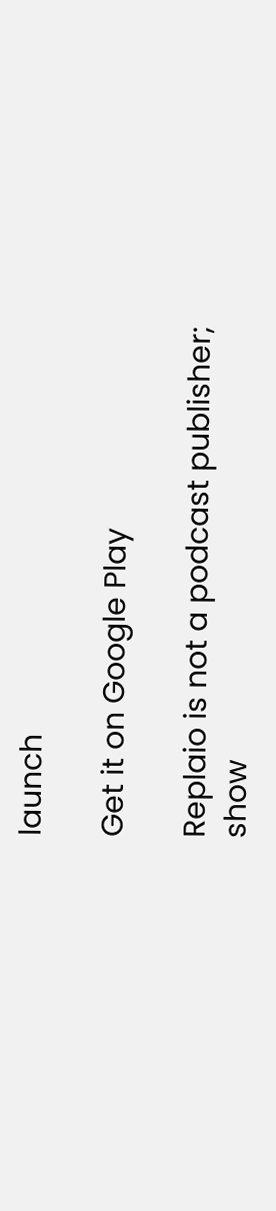launch

Get it on Google Play

Replaio is not a podcast publisher; show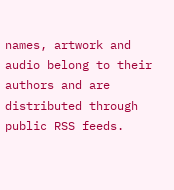names, artwork and audio belong to their authors and are distributed through public RSS feeds.